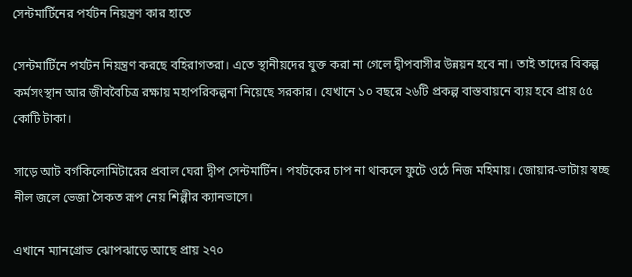সেন্টমার্টিনের পর্যটন নিয়ন্ত্রণ কার হাতে

সেন্টমার্টিনে পর্যটন নিয়ন্ত্রণ করছে বহিরাগতরা। এতে স্থানীয়দের যুক্ত করা না গেলে দ্বীপবাসীর উন্নয়ন হবে না। তাই তাদের বিকল্প কর্মসংস্থান আর জীববৈচিত্র রক্ষায় মহাপরিকল্পনা নিয়েছে সরকার। যেখানে ১০ বছরে ২৬টি প্রকল্প বাস্তবায়নে ব্যয় হবে প্রায় ৫৫ কোটি টাকা।

সাড়ে আট বর্গকিলোমিটারের প্রবাল ঘেরা দ্বীপ সেন্টমার্টিন। পর্যটকের চাপ না থাকলে ফুটে ওঠে নিজ মহিমায়। জোয়ার-ভাটায় স্বচ্ছ নীল জলে ভেজা সৈকত রূপ নেয় শিল্পীর ক্যানভাসে।

এখানে ম্যানগ্রোভ ঝোপঝাড়ে আছে প্রায় ২৭০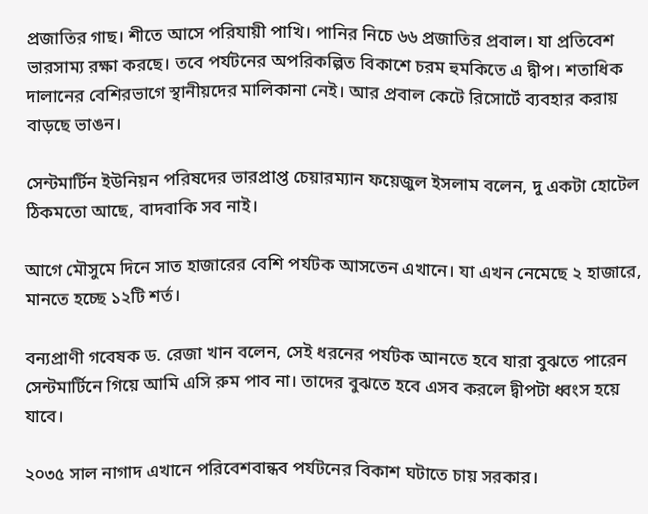প্রজাতির গাছ। শীতে আসে পরিযায়ী পাখি। পানির নিচে ৬৬ প্রজাতির প্রবাল। যা প্রতিবেশ ভারসাম্য রক্ষা করছে। তবে পর্যটনের অপরিকল্পিত বিকাশে চরম হুমকিতে এ দ্বীপ। শতাধিক দালানের বেশিরভাগে স্থানীয়দের মালিকানা নেই। আর প্রবাল কেটে রিসোর্টে ব্যবহার করায় বাড়ছে ভাঙন।

সেন্টমার্টিন ইউনিয়ন পরিষদের ভারপ্রাপ্ত চেয়ারম্যান ফয়েজুল ইসলাম বলেন, দু একটা হোটেল ঠিকমতো আছে, বাদবাকি সব নাই।

আগে মৌসুমে দিনে সাত হাজারের বেশি পর্যটক আসতেন এখানে। যা এখন নেমেছে ২ হাজারে, মানতে হচ্ছে ১২টি শর্ত।

বন্যপ্রাণী গবেষক ড. রেজা খান বলেন, সেই ধরনের পর্যটক আনতে হবে যারা বুঝতে পারেন সেন্টমার্টিনে গিয়ে আমি এসি রুম পাব না। তাদের বুঝতে হবে এসব করলে দ্বীপটা ধ্বংস হয়ে যাবে।

২০৩৫ সাল নাগাদ এখানে পরিবেশবান্ধব পর্যটনের বিকাশ ঘটাতে চায় সরকার।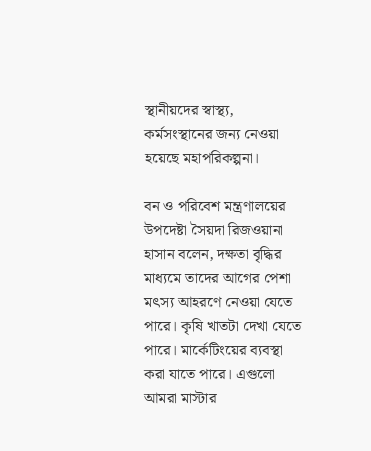স্থানীয়দের স্বাস্থ্য, কর্মসংস্থানের জন্য নেওয়া হয়েছে মহাপরিকল্পনা।

বন ও পরিবেশ মন্ত্রণালয়ের উপদেষ্টা সৈয়দা রিজওয়ানা হাসান বলেন, দক্ষতা বৃদ্ধির মাধ্যমে তাদের আগের পেশা মৎস্য আহরণে নেওয়া যেতে পারে। কৃষি খাতটা দেখা যেতে পারে। মার্কেটিংয়ের ব্যবস্থা করা যাতে পারে। এগুলো আমরা মাস্টার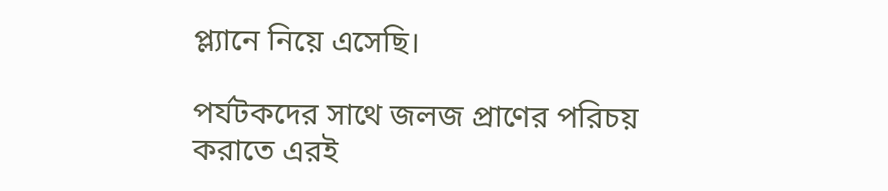প্ল্যানে নিয়ে এসেছি।

পর্যটকদের সাথে জলজ প্রাণের পরিচয় করাতে এরই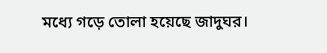মধ্যে গড়ে তোলা হয়েছে জাদুঘর।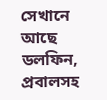সেখানে আছে ডলফিন, প্রবালসহ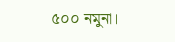৫০০ নমুনা।